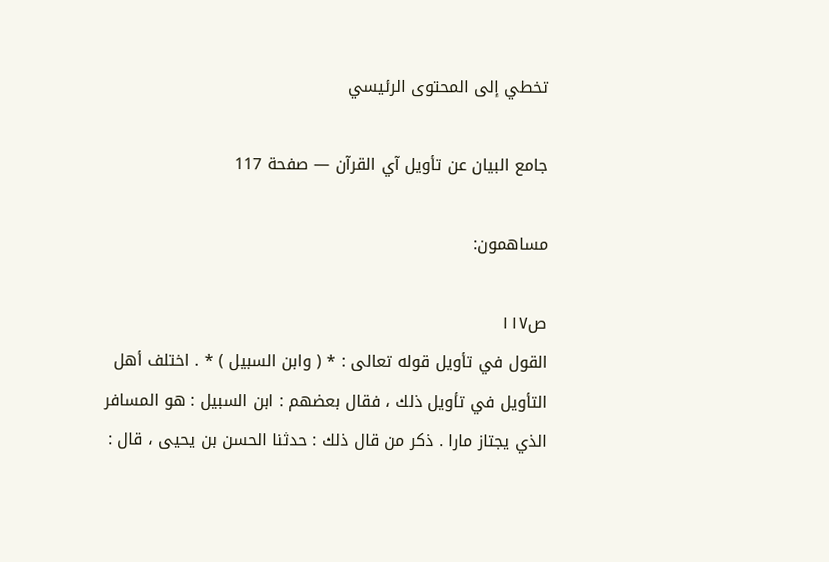تخطي إلى المحتوى الرئيسي

جامع البيان عن تأويل آي القرآن — صفحة 117

مساهمون:

ص١١٧
القول في تأويل قوله تعالى : * ( وابن السبيل ) * . اختلف أهل التأويل في تأويل ذلك ، فقال بعضهم : ابن السبيل : هو المسافر الذي يجتاز مارا . ذكر من قال ذلك : حدثنا الحسن بن يحيى ، قال :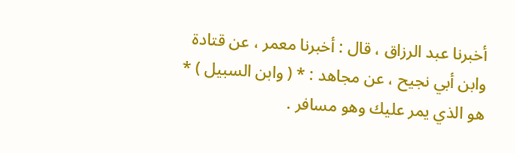أخبرنا عبد الرزاق ، قال : أخبرنا معمر ، عن قتادة وابن أبي نجيح ، عن مجاهد : * ( وابن السبيل ) * هو الذي يمر عليك وهو مسافر .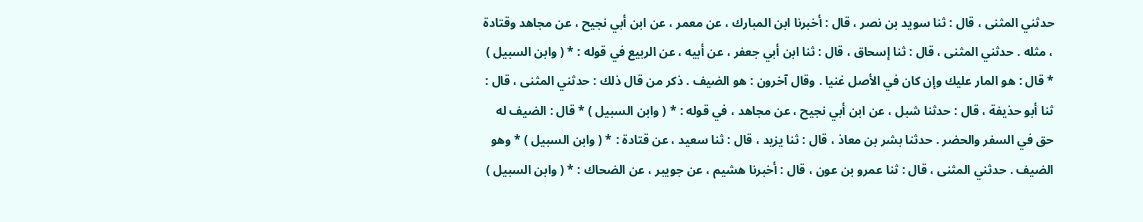حدثني المثنى ، قال : ثنا سويد بن نصر ، قال : أخبرنا ابن المبارك ، عن معمر ، عن ابن أبي نجيح ، عن مجاهد وقتادة ، مثله . حدثني المثنى ، قال : ثنا إسحاق ، قال : ثنا ابن أبي جعفر ، عن أبيه ، عن الربيع في قوله : * ( وابن السبيل ) * قال : هو المار عليك وإن كان في الأصل غنيا . وقال آخرون : هو الضيف . ذكر من قال ذلك : حدثني المثنى ، قال : ثنا أبو حذيفة ، قال : حدثنا شبل ، عن ابن أبي نجيح ، عن مجاهد ، في قوله : * ( وابن السبيل ) * قال : الضيف له حق في السفر والحضر . حدثنا بشر بن معاذ ، قال : ثنا يزيد ، قال : ثنا سعيد ، عن قتادة : * ( وابن السبيل ) * وهو الضيف . حدثني المثنى ، قال : ثنا عمرو بن عون ، قال : أخبرنا هشيم ، عن جويبر ، عن الضحاك : * ( وابن السبيل )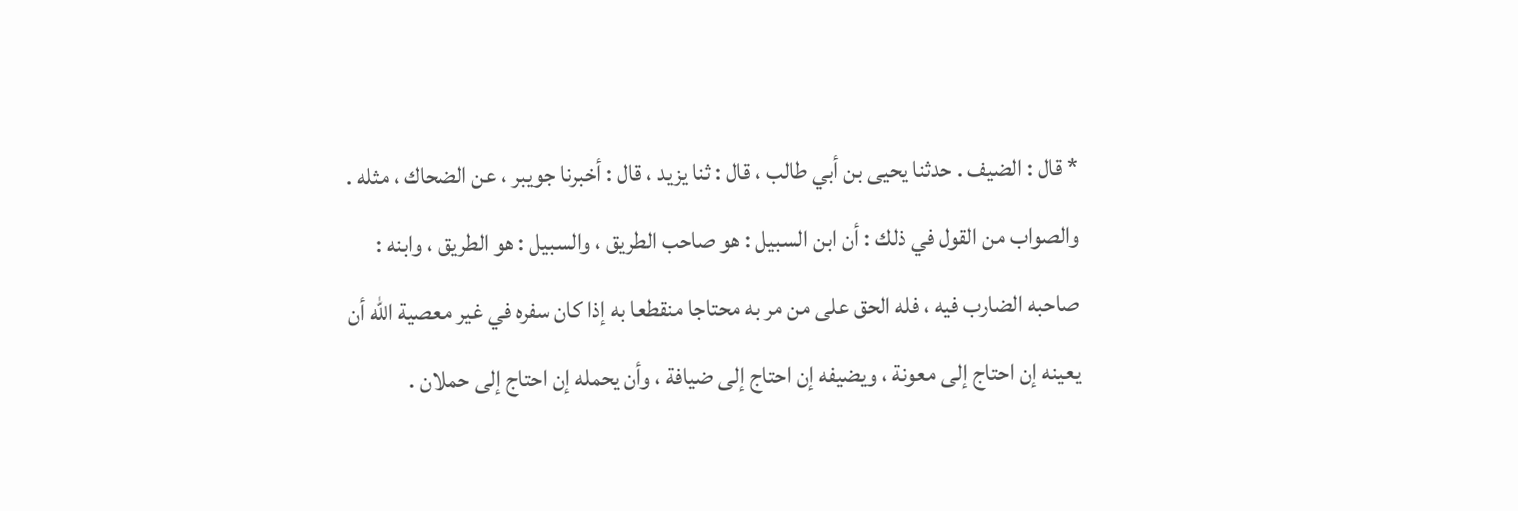* قال : الضيف . حدثنا يحيى بن أبي طالب ، قال : ثنا يزيد ، قال : أخبرنا جويبر ، عن الضحاك ، مثله . والصواب من القول في ذلك : أن ابن السبيل : هو صاحب الطريق ، والسبيل : هو الطريق ، وابنه : صاحبه الضارب فيه ، فله الحق على من مر به محتاجا منقطعا به إذا كان سفره في غير معصية الله أن يعينه إن احتاج إلى معونة ، ويضيفه إن احتاج إلى ضيافة ، وأن يحمله إن احتاج إلى حملان .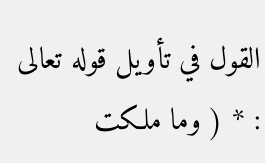القول في تأويل قوله تعالى : * ( وما ملكت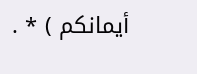أيمانكم ) * .